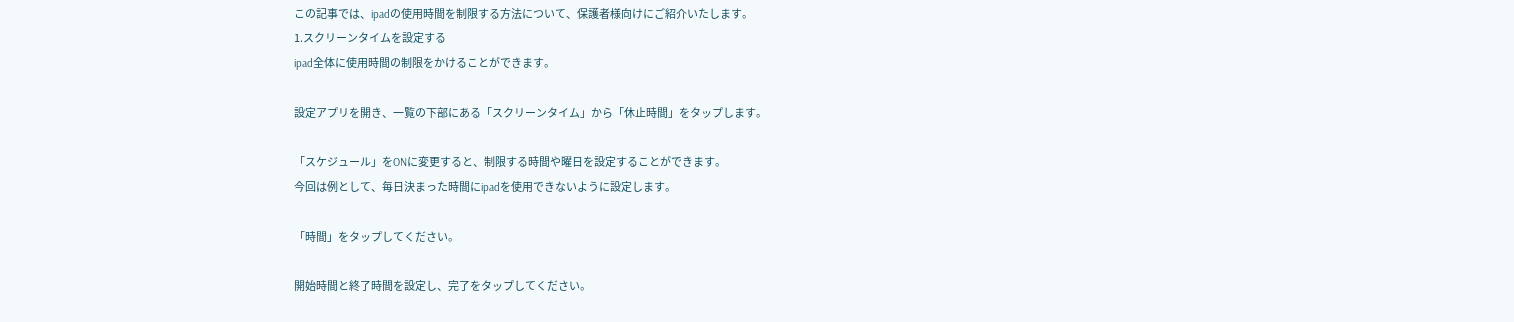この記事では、ipadの使用時間を制限する方法について、保護者様向けにご紹介いたします。
1.スクリーンタイムを設定する
ipad全体に使用時間の制限をかけることができます。

設定アプリを開き、一覧の下部にある「スクリーンタイム」から「休止時間」をタップします。

「スケジュール」をONに変更すると、制限する時間や曜日を設定することができます。
今回は例として、毎日決まった時間にipadを使用できないように設定します。

「時間」をタップしてください。

開始時間と終了時間を設定し、完了をタップしてください。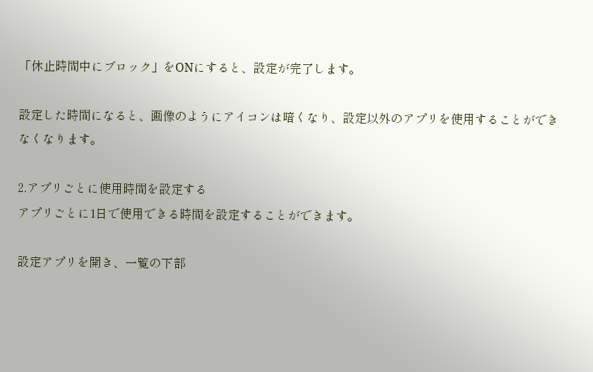「休止時間中にブロック」をONにすると、設定が完了します。

設定した時間になると、画像のようにアイコンは暗くなり、設定以外のアプリを使用することができなくなります。

2.アプリごとに使用時間を設定する
アプリごとに1日で使用できる時間を設定することができます。

設定アプリを開き、一覧の下部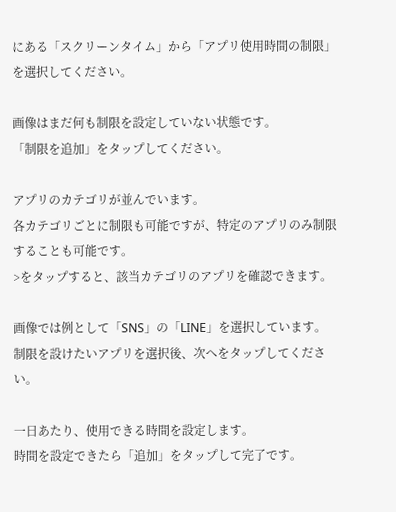にある「スクリーンタイム」から「アプリ使用時間の制限」を選択してください。

画像はまだ何も制限を設定していない状態です。
「制限を追加」をタップしてください。

アプリのカテゴリが並んでいます。
各カテゴリごとに制限も可能ですが、特定のアプリのみ制限することも可能です。
>をタップすると、該当カテゴリのアプリを確認できます。

画像では例として「SNS」の「LINE」を選択しています。
制限を設けたいアプリを選択後、次へをタップしてください。

一日あたり、使用できる時間を設定します。
時間を設定できたら「追加」をタップして完了です。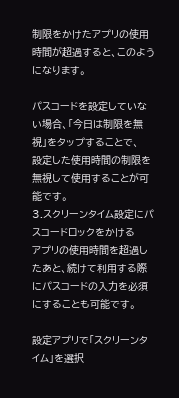制限をかけたアプリの使用時間が超過すると、このようになります。

パスコードを設定していない場合、「今日は制限を無視」をタップすることで、
設定した使用時間の制限を無視して使用することが可能です。
3.スクリーンタイム設定にパスコードロックをかける
アプリの使用時間を超過したあと、続けて利用する際にパスコードの入力を必須にすることも可能です。

設定アプリで「スクリーンタイム」を選択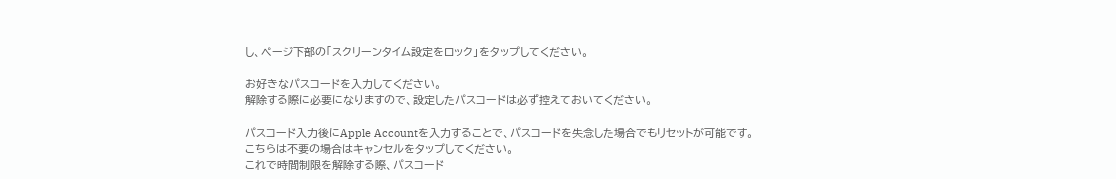し、ページ下部の「スクリーンタイム設定をロック」をタップしてください。

お好きなパスコードを入力してください。
解除する際に必要になりますので、設定したパスコードは必ず控えておいてください。

パスコード入力後にApple Accountを入力することで、パスコードを失念した場合でもリセットが可能です。
こちらは不要の場合はキャンセルをタップしてください。
これで時間制限を解除する際、パスコード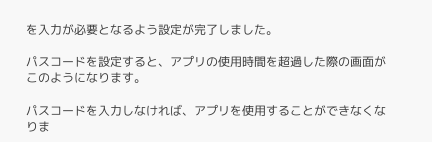を入力が必要となるよう設定が完了しました。

パスコードを設定すると、アプリの使用時間を超過した際の画面がこのようになります。

パスコードを入力しなければ、アプリを使用することができなくなりま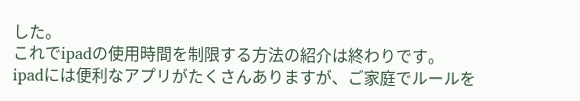した。
これでipadの使用時間を制限する方法の紹介は終わりです。
ipadには便利なアプリがたくさんありますが、ご家庭でルールを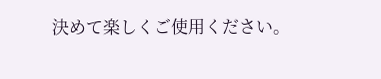決めて楽しくご使用ください。